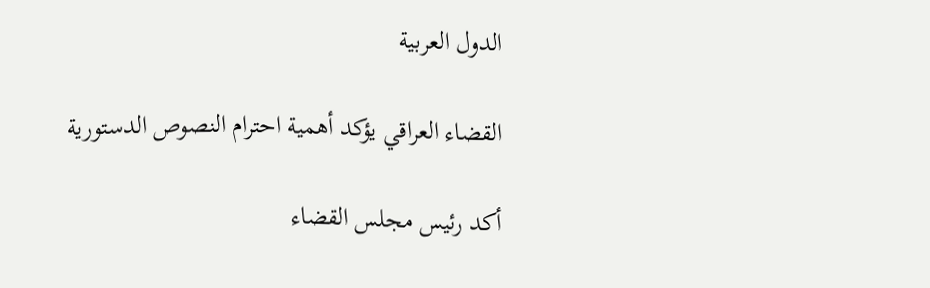الدول العربية

القضاء العراقي يؤكد أهمية احترام النصوص الدستورية

أكد رئيس مجلس القضاء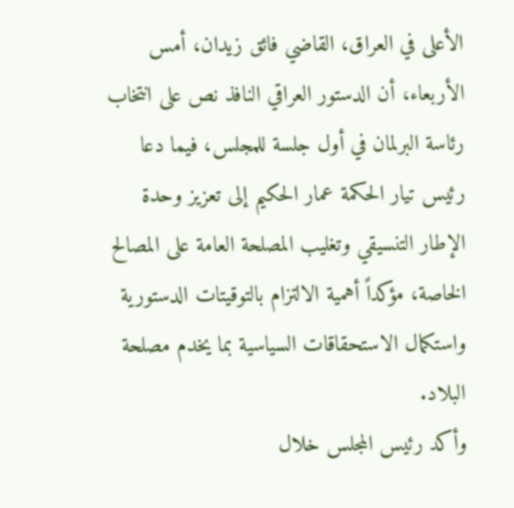الأعلى في العراق، القاضي فائق زيدان، أمس الأربعاء، أن الدستور العراقي النافذ نص على انتخاب رئاسة البرلمان في أول جلسة للمجلس، فيما دعا رئيس تيار الحكمة عمار الحكيم إلى تعزيز وحدة الإطار التنسيقي وتغليب المصلحة العامة على المصالح الخاصة، مؤكداً أهمية الالتزام بالتوقيتات الدستورية واستكمال الاستحقاقات السياسية بما يخدم مصلحة البلاد.
وأكد رئيس المجلس خلال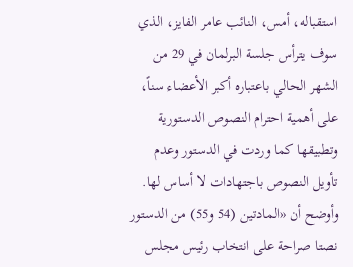استقباله، أمس، النائب عامر الفايز، الذي سوف يترأس جلسة البرلمان في 29 من الشهر الحالي باعتباره أكبر الأعضاء سناً، على أهمية احترام النصوص الدستورية وتطبيقها كما وردت في الدستور وعدم تأويل النصوص باجتهادات لا أساس لها.
وأوضح أن «المادتين (54 و55) من الدستور نصتا صراحة على انتخاب رئيس مجلس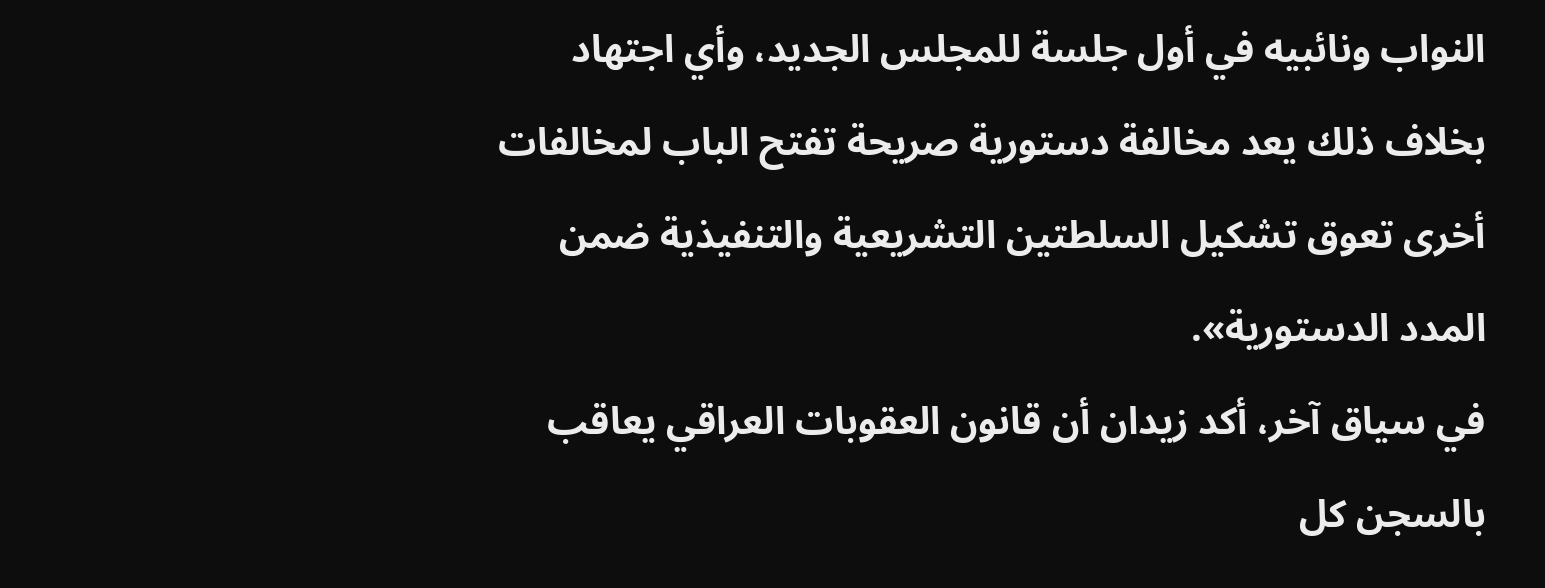النواب ونائبيه في أول جلسة للمجلس الجديد، وأي اجتهاد بخلاف ذلك يعد مخالفة دستورية صريحة تفتح الباب لمخالفات أخرى تعوق تشكيل السلطتين التشريعية والتنفيذية ضمن المدد الدستورية».
في سياق آخر، أكد زيدان أن قانون العقوبات العراقي يعاقب بالسجن كل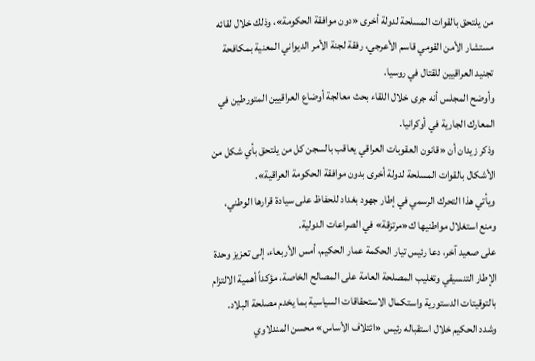من يلتحق بالقوات المسلحة لدولة أخرى «دون موافقة الحكومة»، وذلك خلال لقائه مستشار الأمن القومي قاسم الأعرجي، رفقة لجنة الأمر الديواني المعنية بمكافحة تجنيد العراقيين للقتال في روسيا.
وأوضح المجلس أنه جرى خلال اللقاء بحث معالجة أوضاع العراقيين المتورطين في المعارك الجارية في أوكرانيا.
وذكر زيدان أن «قانون العقوبات العراقي يعاقب بالسجن كل من يلتحق بأي شكل من الأشكال بالقوات المسلحة لدولة أخرى بدون موافقة الحكومة العراقية».
ويأتي هذا التحرك الرسمي في إطار جهود بغداد للحفاظ على سيادة قرارها الوطني، ومنع استغلال مواطنيها ك«مرتزقة» في الصراعات الدولية.
على صعيد آخر، دعا رئيس تيار الحكمة عمار الحكيم، أمس الأربعاء، إلى تعزيز وحدة الإطار التنسيقي وتغليب المصلحة العامة على المصالح الخاصة، مؤكداً أهمية الالتزام بالتوقيتات الدستورية واستكمال الاستحقاقات السياسية بما يخدم مصلحة البلاد.
وشدد الحكيم خلال استقباله رئيس «ائتلاف الأساس» محسن المندلاوي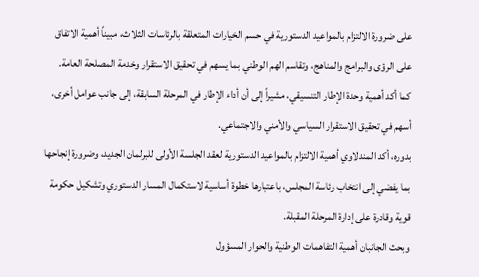على ضرورة الالتزام بالمواعيد الدستورية في حسم الخيارات المتعلقة بالرئاسات الثلاث، مبيناً أهمية الاتفاق على الرؤى والبرامج والمناهج، وتقاسم الهم الوطني بما يسهم في تحقيق الاستقرار وخدمة المصلحة العامة.
كما أكد أهمية وحدة الإطار التنسيقي، مشيراً إلى أن أداء الإطار في المرحلة السابقة، إلى جانب عوامل أخرى، أسهم في تحقيق الاستقرار السياسي والأمني والاجتماعي.
بدوره، أكد المندلاوي أهمية الالتزام بالمواعيد الدستورية لعقد الجلسة الأولى للبرلمان الجديد، وضرورة إنجاحها بما يفضي إلى انتخاب رئاسة المجلس، باعتبارها خطوة أساسية لاستكمال المسار الدستوري وتشكيل حكومة قوية وقادرة على إدارة المرحلة المقبلة.
وبحث الجانبان أهمية التفاهمات الوطنية والحوار المسؤول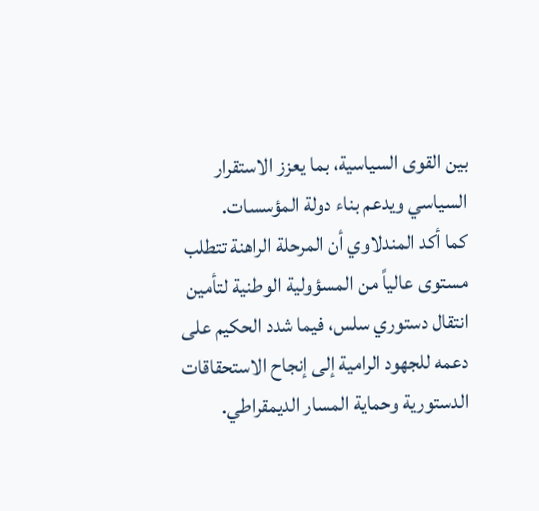بين القوى السياسية، بما يعزز الاستقرار السياسي ويدعم بناء دولة المؤسسات.
كما أكد المندلاوي أن المرحلة الراهنة تتطلب مستوى عالياً من المسؤولية الوطنية لتأمين انتقال دستوري سلس، فيما شدد الحكيم على دعمه للجهود الرامية إلى إنجاح الاستحقاقات الدستورية وحماية المسار الديمقراطي.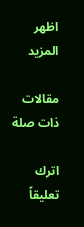اظهر المزيد

مقالات ذات صلة

اترك تعليقاً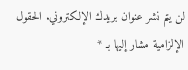لن يتم نشر عنوان بريدك الإلكتروني. الحقول الإلزامية مشار إليها بـ *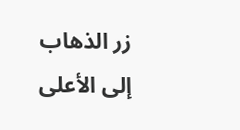زر الذهاب إلى الأعلى